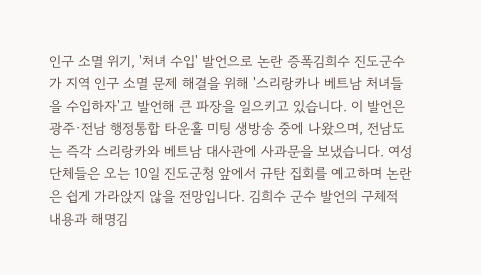인구 소멸 위기, '처녀 수입' 발언으로 논란 증폭김희수 진도군수가 지역 인구 소멸 문제 해결을 위해 '스리랑카나 베트남 처녀들을 수입하자'고 발언해 큰 파장을 일으키고 있습니다. 이 발언은 광주·전남 행정통합 타운홀 미팅 생방송 중에 나왔으며, 전남도는 즉각 스리랑카와 베트남 대사관에 사과문을 보냈습니다. 여성단체들은 오는 10일 진도군청 앞에서 규탄 집회를 예고하며 논란은 쉽게 가라앉지 않을 전망입니다. 김희수 군수 발언의 구체적 내용과 해명김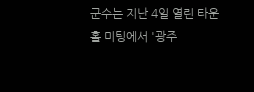군수는 지난 4일 열린 타운홀 미팅에서 '광주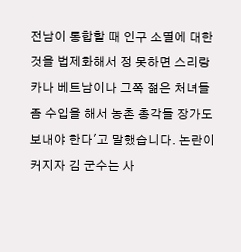전남이 통합할 때 인구 소멸에 대한 것을 법제화해서 정 못하면 스리랑카나 베트남이나 그쪽 젊은 처녀들 좀 수입을 해서 농촌 총각들 장가도 보내야 한다'고 말했습니다. 논란이 커지자 김 군수는 사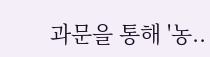과문을 통해 '농..